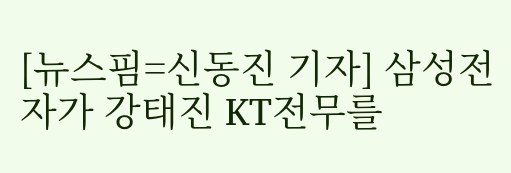[뉴스핌=신동진 기자] 삼성전자가 강태진 KT전무를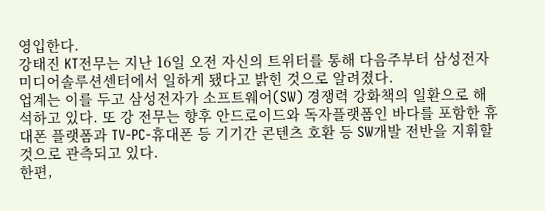영입한다.
강태진 KT전무는 지난 16일 오전 자신의 트위터를 통해 다음주부터 삼성전자 미디어솔루션센터에서 일하게 됐다고 밝힌 것으로 알려졌다.
업계는 이를 두고 삼성전자가 소프트웨어(SW) 경쟁력 강화책의 일환으로 해석하고 있다. 또 강 전무는 향후 안드로이드와 독자플랫폼인 바다를 포함한 휴대폰 플랫폼과 TV-PC-휴대폰 등 기기간 콘텐츠 호환 등 SW개발 전반을 지휘할 것으로 관측되고 있다.
한편,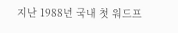지난 1988년 국내 첫 워드프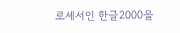로세서인 한글2000을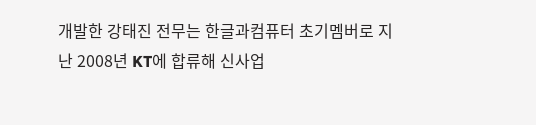개발한 강태진 전무는 한글과컴퓨터 초기멤버로 지난 2008년 KT에 합류해 신사업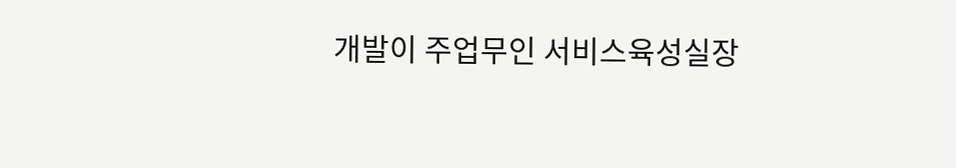개발이 주업무인 서비스육성실장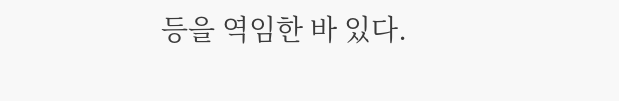등을 역임한 바 있다.